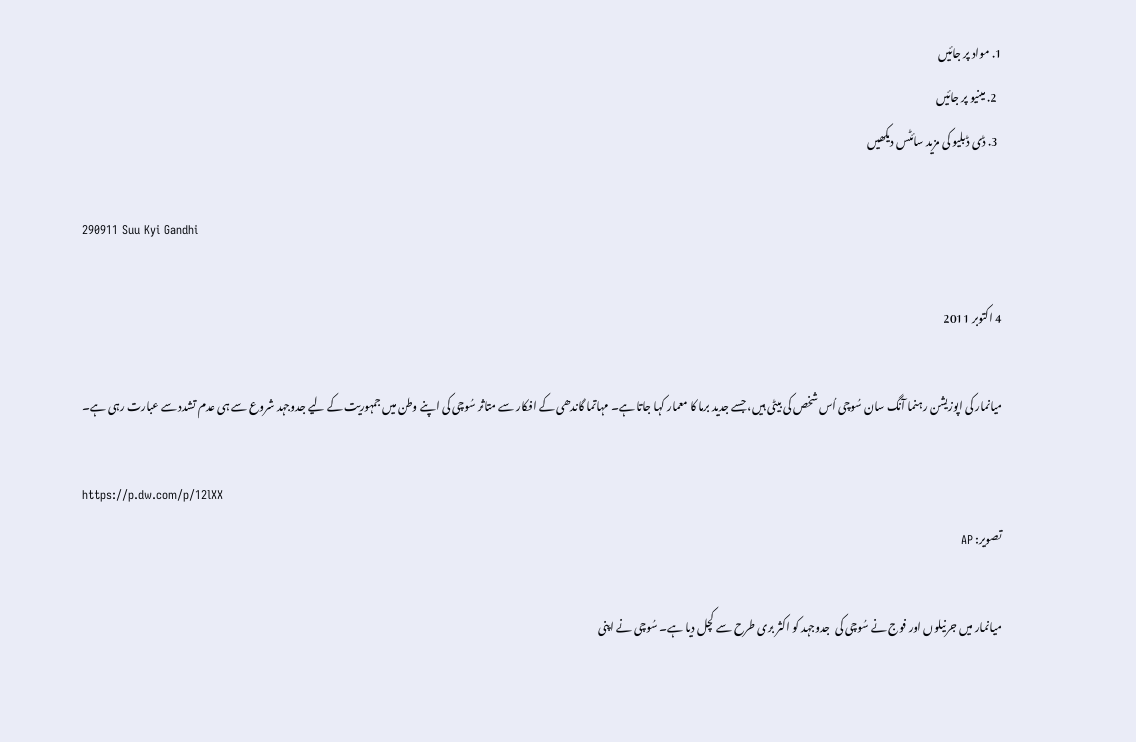1. مواد پر جائیں
  2. مینیو پر جائیں
  3. ڈی ڈبلیو کی مزید سائٹس دیکھیں

290911 Suu Kyi Gandhi

4 اکتوبر 2011

میانمار کی اپوزیشن رہنما آنگ سان سُوچی اُس شخص کی بیٹی ہیں، جسے جدید برما کا معمار کہا جاتا ہے۔ مہاتما گاندھی کے افکار سے متاثر سُوچی کی اپنے وطن میں جمہوریت کے لیے جدوجہد شروع سے ہی عدم تشدد سے عبارت رہی ہے۔

https://p.dw.com/p/12lXX
تصویر: AP

میانمار میں جرنیلوں اور فوج نے سُوچی کی  جدوجہد کو اکثر بری طرح سے کچل دیا ہے۔ سُوچی نے اپنی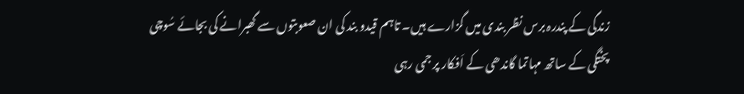زندگی کے پندرہ برس نظر بندی میں گزارے ہیں۔ تاہم قیدو بند کی ان صعوبتوں سے گھبرانے کی بجائے سُوچی پختگی کے ساتھ مہاتما گاندھی کے اَفکار پر جمی رہی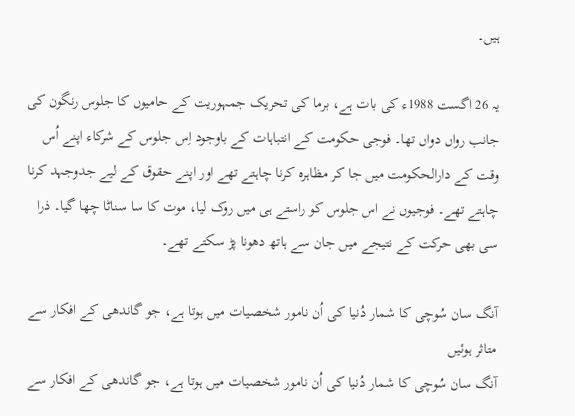ہیں۔

یہ 26 اگست 1988ء کی بات ہے، برما کی تحریک جمہوریت کے حامیوں کا جلوس رنگون کی جانب رواں دواں تھا۔ فوجی حکومت کے انتباہات کے باوجود اِس جلوس کے شرکاء اپنے اُس وقت کے دارالحکومت میں جا کر مظاہرہ کرنا چاہتے تھے اور اپنے حقوق کے لیے جدوجہد کرنا چاہتے تھے۔ فوجیوں نے اس جلوس کو راستے ہی میں روک لیا، موت کا سا سناٹا چھا گیا۔ ذرا سی بھی حرکت کے نتیجے میں جان سے ہاتھ دھونا پڑ سکتے تھے۔

آنگ سان سُوچی کا شمار دُنیا کی اُن نامور شخصیات میں ہوتا ہے، جو گاندھی کے افکار سے متاثر ہوئیں
آنگ سان سُوچی کا شمار دُنیا کی اُن نامور شخصیات میں ہوتا ہے، جو گاندھی کے افکار سے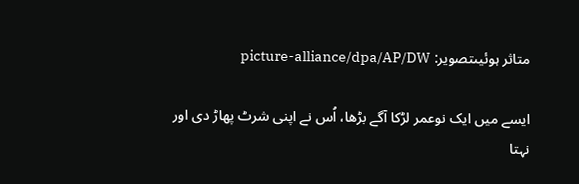متاثر ہوئیںتصویر: picture-alliance/dpa/AP/DW

ایسے میں ایک نوعمر لڑکا آگے بڑھا، اُس نے اپنی شرٹ پھاڑ دی اور نہتا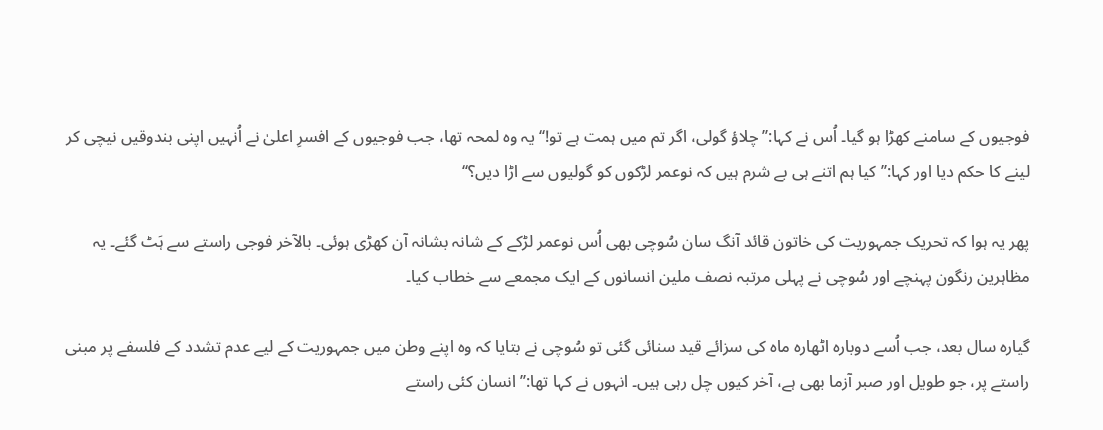فوجیوں کے سامنے کھڑا ہو گیا۔ اُس نے کہا:’’چلاؤ گولی، اگر تم میں ہمت ہے تو!‘‘ یہ وہ لمحہ تھا، جب فوجیوں کے افسرِ اعلیٰ نے اُنہیں اپنی بندوقیں نیچی کر لینے کا حکم دیا اور کہا:’’کیا ہم اتنے ہی بے شرم ہیں کہ نوعمر لڑکوں کو گولیوں سے اڑا دیں؟‘‘

پھر یہ ہوا کہ تحریک جمہوریت کی خاتون قائد آنگ سان سُوچی بھی اُس نوعمر لڑکے کے شانہ بشانہ آن کھڑی ہوئی۔ بالآخر فوجی راستے سے ہَٹ گئے۔ یہ مظاہرین رنگون پہنچے اور سُوچی نے پہلی مرتبہ نصف ملین انسانوں کے ایک مجمعے سے خطاب کیا۔

گیارہ سال بعد، جب اُسے دوبارہ اٹھارہ ماہ کی سزائے قید سنائی گئی تو سُوچی نے بتایا کہ وہ اپنے وطن میں جمہوریت کے لیے عدم تشدد کے فلسفے پر مبنی راستے پر، جو طویل اور صبر آزما بھی ہے، آخر کیوں چل رہی ہیں۔ انہوں نے کہا تھا:’’انسان کئی راستے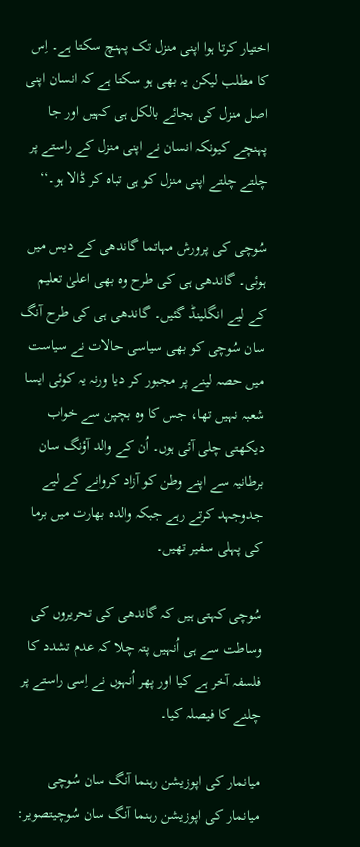اختیار کرتا ہوا اپنی منزل تک پہنچ سکتا ہے۔ اِس کا مطلب لیکن یہ بھی ہو سکتا ہے کہ انسان اپنی اصل منزل کی بجائے بالکل ہی کہیں اور جا پہنچے کیونکہ انسان نے اپنی منزل کے راستے پر چلتے چلتے اپنی منزل کو ہی تباہ کر ڈالا ہو۔‘‘

سُوچی کی پرورش مہاتما گاندھی کے دیس میں ہوئی۔ گاندھی ہی کی طرح وہ بھی اعلیٰ تعلیم کے لیے انگلینڈ گئیں۔ گاندھی ہی کی طرح آنگ سان سُوچی کو بھی سیاسی حالات نے سیاست میں حصہ لینے پر مجبور کر دیا ورنہ یہ کوئی ایسا شعبہ نہیں تھا، جس کا وہ بچپن سے خواب دیکھتی چلی آئی ہوں۔ اُن کے والد آؤنگ سان برطانیہ سے اپنے وطن کو آزاد کروانے کے لیے جدوجہد کرتے رہے جبکہ والدہ بھارت میں برما کی پہلی سفیر تھیں۔

سُوچی کہتی ہیں کہ گاندھی کی تحریروں کی وساطت سے ہی اُنہیں پتہ چلا کہ عدم تشدد کا فلسفہ آخر ہے کیا اور پھر اُنہوں نے اِسی راستے پر چلنے کا فیصلہ کیا۔

میانمار کی اپوزیشن رہنما آنگ سان سُوچی
میانمار کی اپوزیشن رہنما آنگ سان سُوچیتصویر: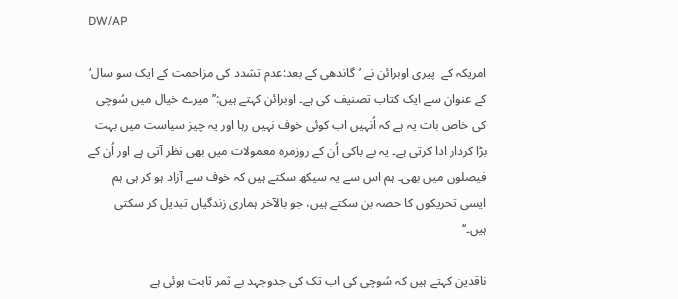DW/AP

امریکہ کے  پیری اوبرائن نے ’گاندھی کے بعد:عدم تشدد کی مزاحمت کے ایک سو سال‘ کے عنوان سے ایک کتاب تصنیف کی ہے۔ اوبرائن کہتے ہیں:’’میرے خیال میں سُوچی کی خاص بات یہ ہے کہ اُنہیں اب کوئی خوف نہیں رہا اور یہ چیز سیاست میں بہت بڑا کردار ادا کرتی ہے۔ یہ بے باکی اُن کے روزمرہ معمولات میں بھی نظر آتی ہے اور اُن کے فیصلوں میں بھی۔ ہم اس سے یہ سیکھ سکتے ہیں کہ خوف سے آزاد ہو کر ہی ہم ایسی تحریکوں کا حصہ بن سکتے ہیں، جو بالآخر ہماری زندگیاں تبدیل کر سکتی ہیں۔‘‘

ناقدین کہتے ہیں کہ سُوچی کی اب تک کی جدوجہد بے ثمر ثابت ہوئی ہے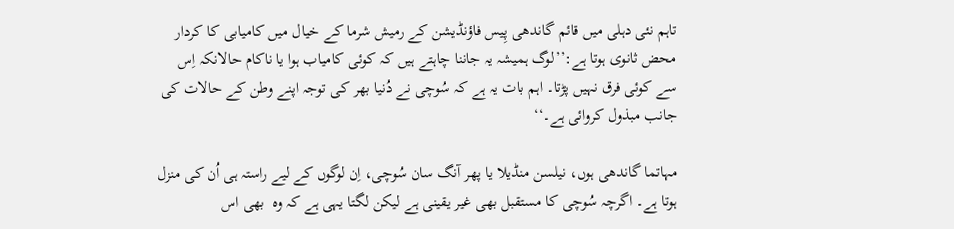تاہم نئی دہلی میں قائم گاندھی پِیس فاؤنڈیشن کے رمیش شرما کے خیال میں کامیابی کا کردار محض ثانوی ہوتا ہے:’’لوگ ہمیشہ یہ جاننا چاہتے ہیں کہ کوئی کامیاب ہوا یا ناکام حالانکہ اِس سے کوئی فرق نہیں پڑتا۔ اہم بات یہ ہے کہ سُوچی نے دُنیا بھر کی توجہ اپنے وطن کے حالات کی جانب مبذول کروائی ہے۔‘‘

مہاتما گاندھی ہوں، نیلسن منڈیلا یا پھر آنگ سان سُوچی، اِن لوگوں کے لیے راستہ ہی اُن کی منزل ہوتا ہے۔ اگرچہ سُوچی کا مستقبل بھی غیر یقینی ہے لیکن لگتا یہی ہے کہ وہ  بھی اس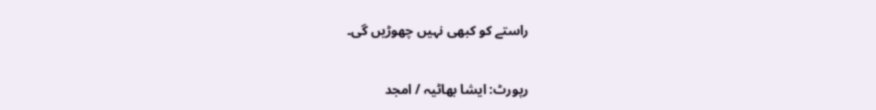راستے کو کبھی نہیں چھوڑیں گی۔

رپورٹ: ایشا بھاٹیہ / امجد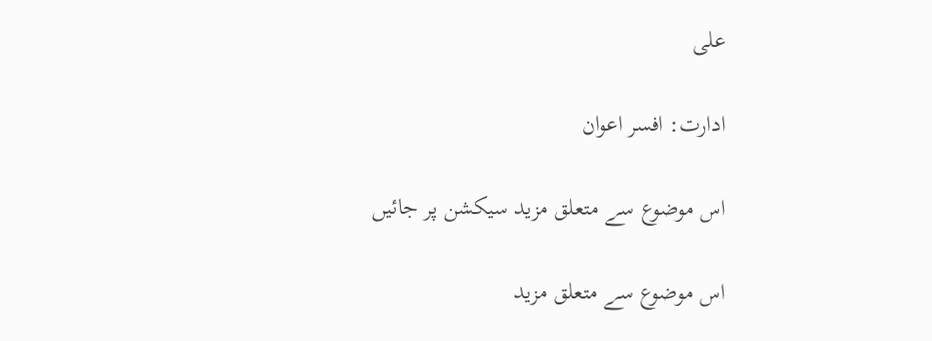علی

ادارت: افسر اعوان

اس موضوع سے متعلق مزید سیکشن پر جائیں

اس موضوع سے متعلق مزید